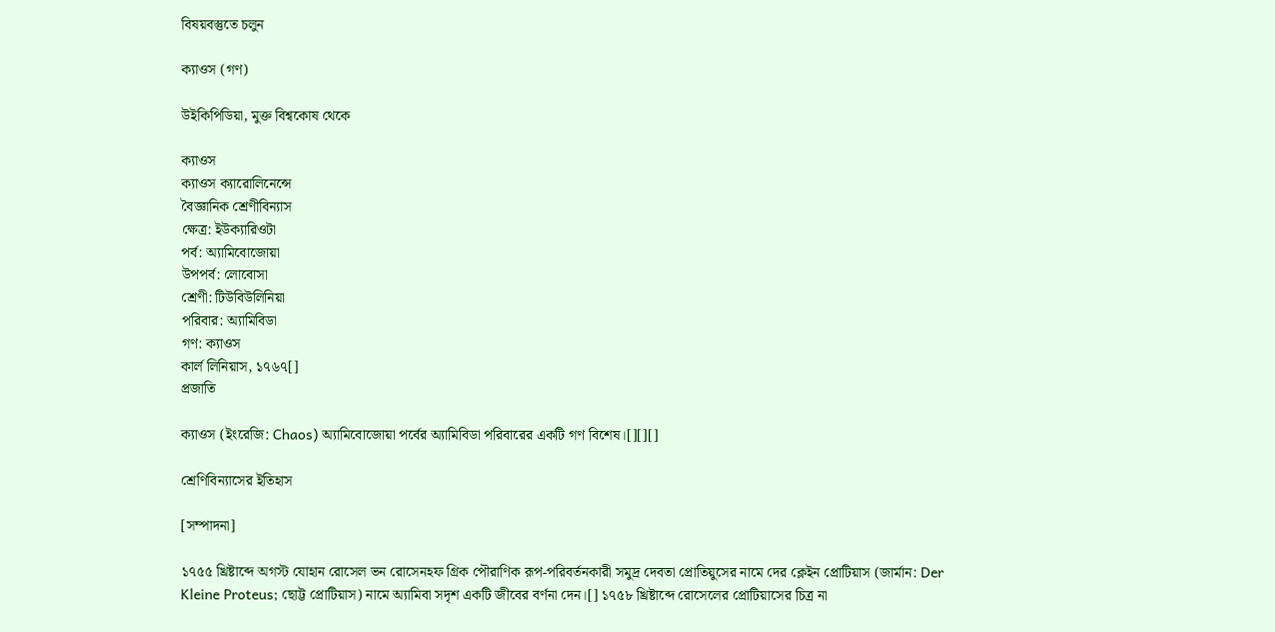বিষয়বস্তুতে চলুন

ক্যাওস (গণ)

উইকিপিডিয়া, মুক্ত বিশ্বকোষ থেকে

ক্যাওস
ক্যাওস ক্যারোলিনেন্সে
বৈজ্ঞানিক শ্রেণীবিন্যাস
ক্ষেত্র: ইউক্যারিওটা
পর্ব: অ্যামিবোজোয়া
উপপর্ব: লোবোসা
শ্রেণী: টিউবিউলিনিয়া
পরিবার: অ্যামিবিডা
গণ: ক্যাওস
কার্ল লিনিয়াস, ১৭৬৭[]
প্রজাতি

ক্যাওস (ইংরেজি: Chaos) অ্যামিবোজোয়া পর্বের অ্যামিবিডা পরিবারের একটি গণ বিশেষ।[][][]

শ্রেণিবিন্যাসের ইতিহাস

[সম্পাদনা]

১৭৫৫ খ্রিষ্টাব্দে অগস্ট যোহান রোসেল ভন রোসেনহফ গ্রিক পৌরাণিক রূপ-পরিবর্তনকারী সমুদ্র দেবতা প্রোতিয়ুসের নামে দের ক্লেইন প্রোটিয়াস (জার্মান: Der Kleine Proteus; ছোট্ট প্রোটিয়াস) নামে অ্যামিবা সদৃশ একটি জীবের বর্ণনা দেন।[] ১৭৫৮ খ্রিষ্টাব্দে রোসেলের প্রোটিয়াসের চিত্র না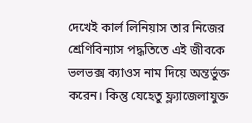দেখেই কার্ল লিনিয়াস তার নিজের শ্রেণিবিন্যাস পদ্ধতিতে এই জীবকে ভলভক্স ক্যাওস নাম দিয়ে অন্তর্ভুক্ত করেন। কিন্তু যেহেতু ফ্ল্যাজেলাযুক্ত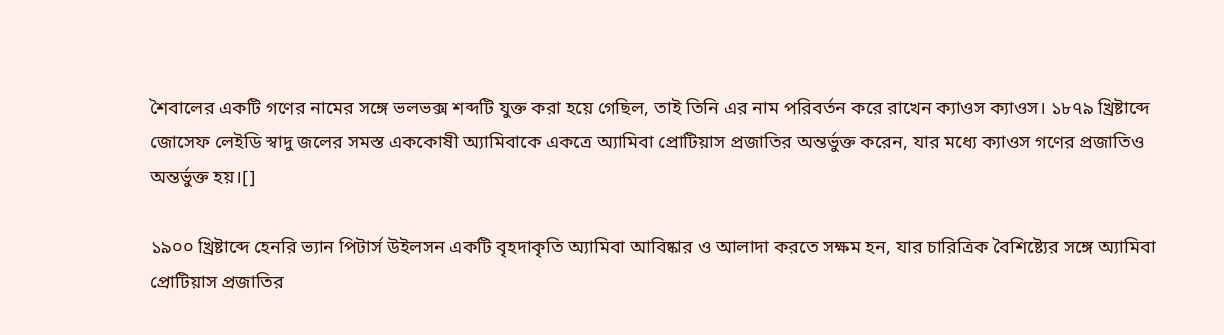শৈবালের একটি গণের নামের সঙ্গে ভলভক্স শব্দটি যুক্ত করা হয়ে গেছিল, তাই তিনি এর নাম পরিবর্তন করে রাখেন ক্যাওস ক্যাওস। ১৮৭৯ খ্রিষ্টাব্দে জোসেফ লেইডি স্বাদু জলের সমস্ত এককোষী অ্যামিবাকে একত্রে অ্যামিবা প্রোটিয়াস প্রজাতির অন্তর্ভুক্ত করেন, যার মধ্যে ক্যাওস গণের প্রজাতিও অন্তর্ভুক্ত হয়।[]

১৯০০ খ্রিষ্টাব্দে হেনরি ভ্যান পিটার্স উইলসন একটি বৃহদাকৃতি অ্যামিবা আবিষ্কার ও আলাদা করতে সক্ষম হন, যার চারিত্রিক বৈশিষ্ট্যের সঙ্গে অ্যামিবা প্রোটিয়াস প্রজাতির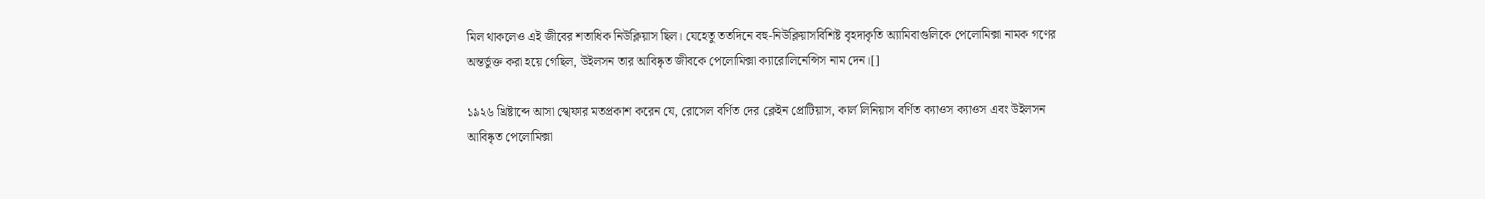মিল থাকলেও এই জীবের শতাধিক নিউক্লিয়াস ছিল। যেহেতু ততদিনে বহু-নিউক্লিয়াসবিশিষ্ট বৃহদাকৃতি অ্যামিবাগুলিকে পেলোমিক্সা নামক গণের অন্তর্ভুক্ত করা হয়ে গেছিল, উইলসন তার আবিষ্কৃত জীবকে পেলোমিক্সা ক্যারোলিনেন্সিস নাম দেন।[]

১৯২৬ খ্রিষ্টাব্দে আসা স্খেফার মতপ্রকাশ করেন যে, রোসেল বর্ণিত দের ক্লেইন প্রোটিয়াস, কার্ল লিনিয়াস বর্ণিত ক্যাওস ক্যাওস এবং উইলসন আবিষ্কৃত পেলোমিক্সা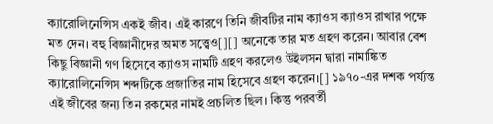ক্যারোলিনেন্সিস একই জীব। এই কারণে তিনি জীবটির নাম ক্যাওস ক্যাওস রাখার পক্ষে মত দেন। বহু বিজ্ঞানীদের অমত সত্ত্বেও[][] অনেকে তার মত গ্রহণ করেন। আবার বেশ কিছু বিজ্ঞানী গণ হিসেবে ক্যাওস নামটি গ্রহণ করলেও উইলসন দ্বারা নামাঙ্কিত ক্যারোলিনেন্সিস শব্দটিকে প্রজাতির নাম হিসেবে গ্রহণ করেন।[] ১৯৭০-এর দশক পর্য্যন্ত এই জীবের জন্য তিন রকমের নামই প্রচলিত ছিল। কিন্তু পরবর্তী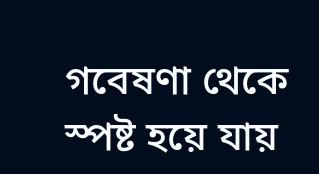গবেষণা থেকে স্পষ্ট হয়ে যায়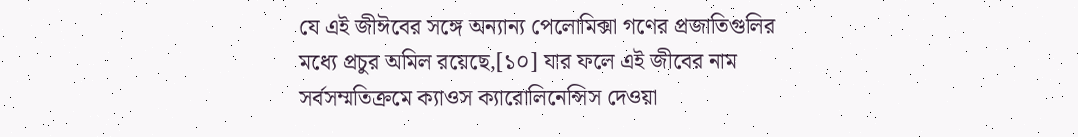যে এই জীঈবের সঙ্গে অন্যান্য পেলোমিক্সা গণের প্রজাতিগুলির মধ্যে প্রচুর অমিল রয়েছে,[১০] যার ফলে এই জীবের নাম সর্বসম্মতিক্রমে ক্যাওস ক্যারোলিনেন্সিস দেওয়া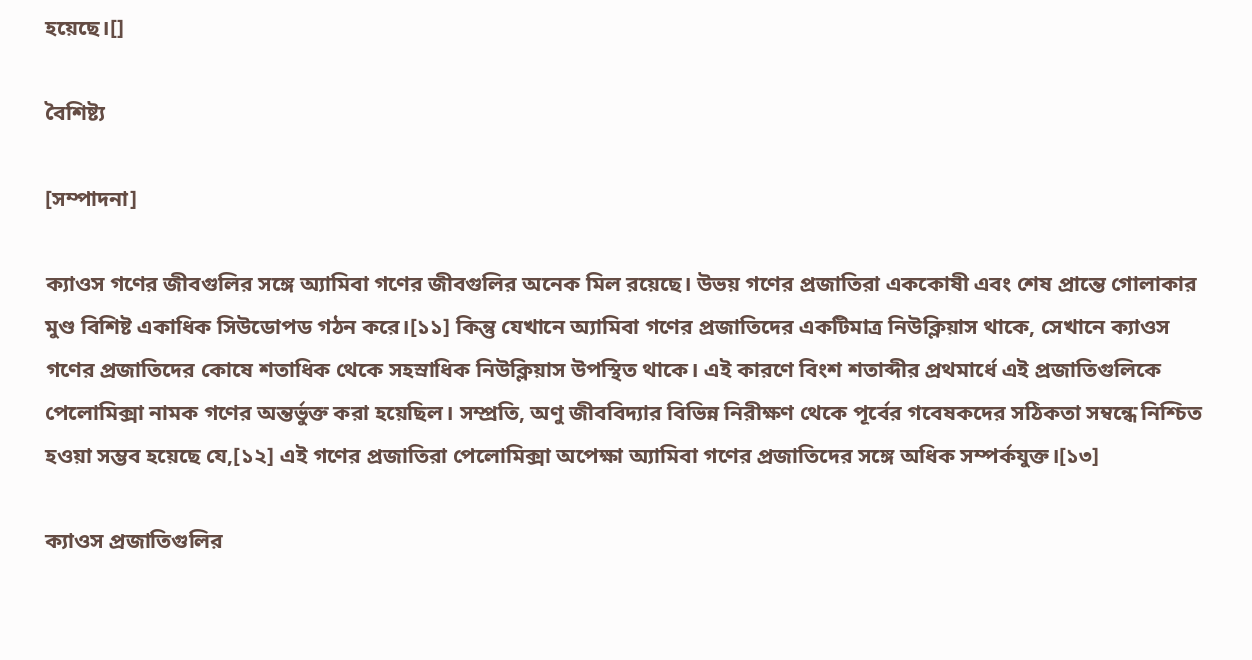হয়েছে।[]

বৈশিষ্ট্য

[সম্পাদনা]

ক্যাওস গণের জীবগুলির সঙ্গে অ্যামিবা গণের জীবগুলির অনেক মিল রয়েছে। উভয় গণের প্রজাতিরা এককোষী এবং শেষ প্রান্তে গোলাকার মুণ্ড বিশিষ্ট একাধিক সিউডোপড গঠন করে।[১১] কিন্তু যেখানে অ্যামিবা গণের প্রজাতিদের একটিমাত্র নিউক্লিয়াস থাকে, সেখানে ক্যাওস গণের প্রজাতিদের কোষে শতাধিক থেকে সহস্রাধিক নিউক্লিয়াস উপস্থিত থাকে। এই কারণে বিংশ শতাব্দীর প্রথমার্ধে এই প্রজাতিগুলিকে পেলোমিক্সা নামক গণের অন্তর্ভুক্ত করা হয়েছিল। সম্প্রতি, অণু জীববিদ্যার বিভিন্ন নিরীক্ষণ থেকে পূর্বের গবেষকদের সঠিকতা সম্বন্ধে নিশ্চিত হওয়া সম্ভব হয়েছে যে,[১২] এই গণের প্রজাতিরা পেলোমিক্সা অপেক্ষা অ্যামিবা গণের প্রজাতিদের সঙ্গে অধিক সম্পর্কযুক্ত।[১৩]

ক্যাওস প্রজাতিগুলির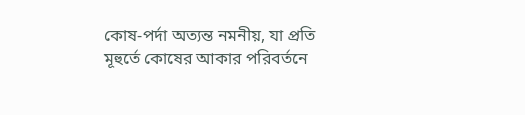কোষ-পর্দা অত্যন্ত নমনীয়, যা প্রতি মূহুর্তে কোষের আকার পরিবর্তনে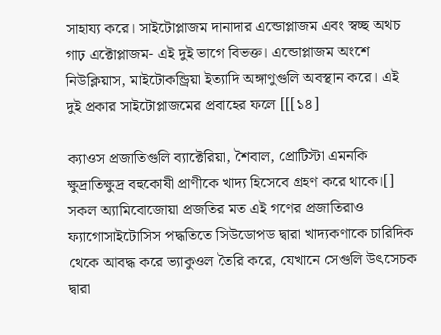সাহায্য করে। সাইটোপ্লাজম দানাদার এন্ডোপ্লাজম এবং স্বচ্ছ অথচ গাঢ় এক্টোপ্লাজম- এই দুই ভাগে বিভক্ত। এন্ডোপ্লাজম অংশে নিউক্লিয়াস, মাইটোকন্ড্রিয়া ইত্যাদি অঙ্গাণুগুলি অবস্থান করে। এই দুই প্রকার সাইটোপ্লাজমের প্রবাহের ফলে [[[১৪]

ক্যাওস প্রজাতিগুলি ব্যাক্টেরিয়া, শৈবাল, প্রোটিস্টা এমনকি ক্ষুদ্রাতিক্ষুদ্র বহুকোষী প্রাণীকে খাদ্য হিসেবে গ্রহণ করে থাকে।[] সকল অ্যামিবোজোয়া প্রজতির মত এই গণের প্রজাতিরাও ফ্যাগোসাইটোসিস পদ্ধতিতে সিউডোপড দ্বারা খাদ্যকণাকে চারিদিক থেকে আবদ্ধ করে ভ্যাকুওল তৈরি করে, যেখানে সেগুলি উৎসেচক দ্বারা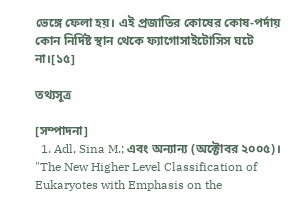ভেঙ্গে ফেলা হয়। এই প্রজাতির কোষের কোষ-পর্দায় কোন নির্দিষ্ট স্থান থেকে ফ্যাগোসাইটোসিস ঘটে না।[১৫]

তথ্যসূত্র

[সম্পাদনা]
  1. Adl, Sina M.; এবং অন্যান্য (অক্টোবর ২০০৫)। "The New Higher Level Classification of Eukaryotes with Emphasis on the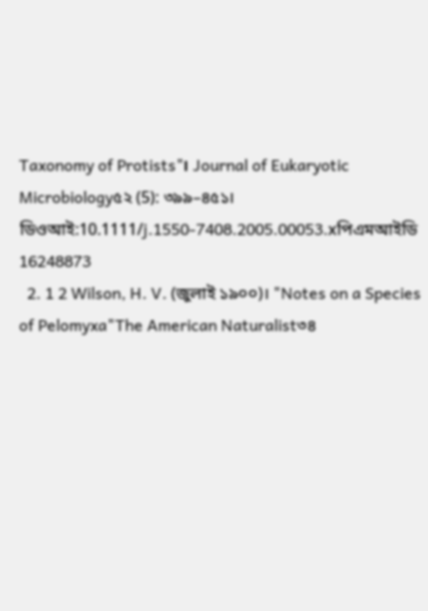Taxonomy of Protists"। Journal of Eukaryotic Microbiology৫২ (5): ৩৯৯–৪৫১। ডিওআই:10.1111/j.1550-7408.2005.00053.xপিএমআইডি 16248873
  2. 1 2 Wilson, H. V. (জুলাই ১৯০০)। "Notes on a Species of Pelomyxa"The American Naturalist৩৪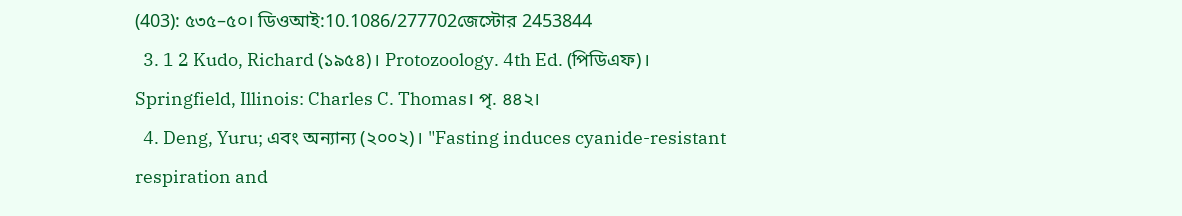(403): ৫৩৫–৫০। ডিওআই:10.1086/277702জেস্টোর 2453844
  3. 1 2 Kudo, Richard (১৯৫৪)। Protozoology. 4th Ed. (পিডিএফ)। Springfield, Illinois: Charles C. Thomas। পৃ. ৪৪২।
  4. Deng, Yuru; এবং অন্যান্য (২০০২)। "Fasting induces cyanide-resistant respiration and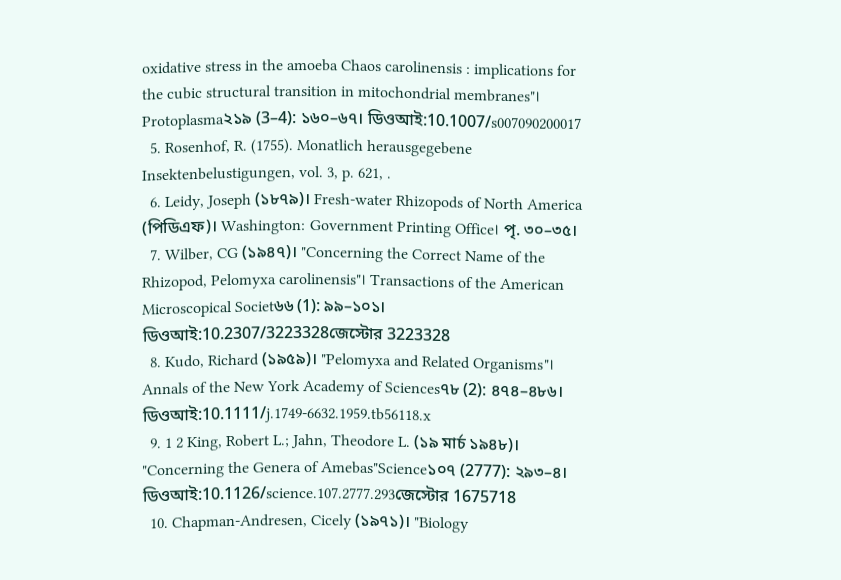oxidative stress in the amoeba Chaos carolinensis : implications for the cubic structural transition in mitochondrial membranes"। Protoplasma২১৯ (3–4): ১৬০–৬৭। ডিওআই:10.1007/s007090200017
  5. Rosenhof, R. (1755). Monatlich herausgegebene Insektenbelustigungen, vol. 3, p. 621, .
  6. Leidy, Joseph (১৮৭৯)। Fresh-water Rhizopods of North America (পিডিএফ)। Washington: Government Printing Office। পৃ. ৩০–৩৫।
  7. Wilber, CG (১৯৪৭)। "Concerning the Correct Name of the Rhizopod, Pelomyxa carolinensis"। Transactions of the American Microscopical Societ৬৬ (1): ৯৯–১০১। ডিওআই:10.2307/3223328জেস্টোর 3223328
  8. Kudo, Richard (১৯৫৯)। "Pelomyxa and Related Organisms"। Annals of the New York Academy of Sciences৭৮ (2): ৪৭৪–৪৮৬। ডিওআই:10.1111/j.1749-6632.1959.tb56118.x
  9. 1 2 King, Robert L.; Jahn, Theodore L. (১৯ মার্চ ১৯৪৮)। "Concerning the Genera of Amebas"Science১০৭ (2777): ২৯৩–৪। ডিওআই:10.1126/science.107.2777.293জেস্টোর 1675718
  10. Chapman-Andresen, Cicely (১৯৭১)। "Biology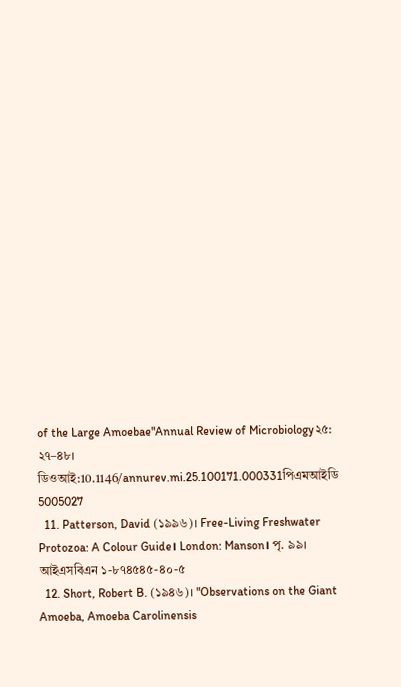of the Large Amoebae"Annual Review of Microbiology২৫: ২৭–৪৮। ডিওআই:10.1146/annurev.mi.25.100171.000331পিএমআইডি 5005027
  11. Patterson, David (১৯৯৬)। Free-Living Freshwater Protozoa: A Colour Guide। London: Manson। পৃ. ৯৯। আইএসবিএন ১-৮৭৪৫৪৫-৪০-৫
  12. Short, Robert B. (১৯৪৬)। "Observations on the Giant Amoeba, Amoeba Carolinensis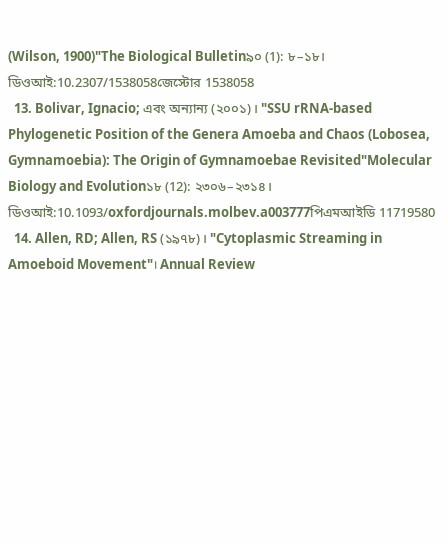(Wilson, 1900)"The Biological Bulletin৯০ (1): ৮–১৮। ডিওআই:10.2307/1538058জেস্টোর 1538058
  13. Bolivar, Ignacio; এবং অন্যান্য (২০০১)। "SSU rRNA-based Phylogenetic Position of the Genera Amoeba and Chaos (Lobosea, Gymnamoebia): The Origin of Gymnamoebae Revisited"Molecular Biology and Evolution১৮ (12): ২৩০৬–২৩১৪। ডিওআই:10.1093/oxfordjournals.molbev.a003777পিএমআইডি 11719580
  14. Allen, RD; Allen, RS (১৯৭৮)। "Cytoplasmic Streaming in Amoeboid Movement"। Annual Review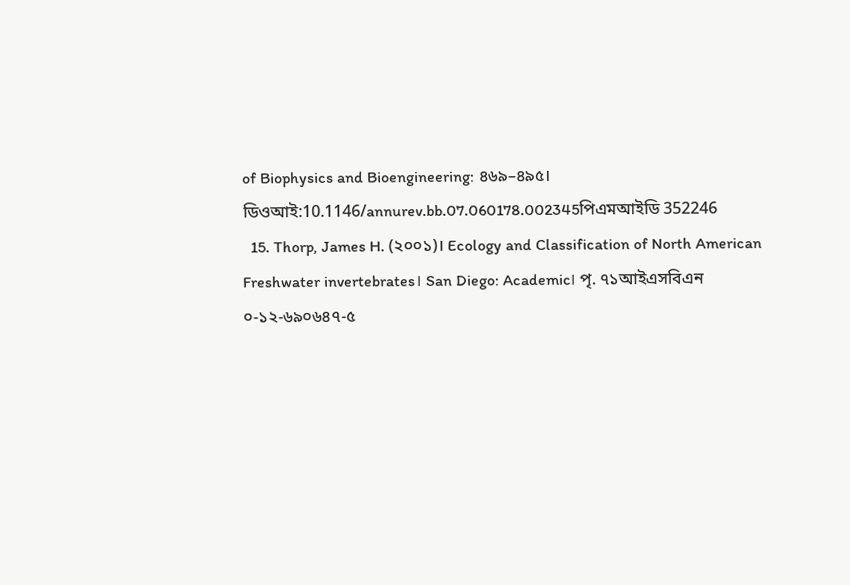of Biophysics and Bioengineering: ৪৬৯–৪৯৫। ডিওআই:10.1146/annurev.bb.07.060178.002345পিএমআইডি 352246
  15. Thorp, James H. (২০০১)। Ecology and Classification of North American Freshwater invertebrates। San Diego: Academic। পৃ. ৭১আইএসবিএন ০-১২-৬৯০৬৪৭-৫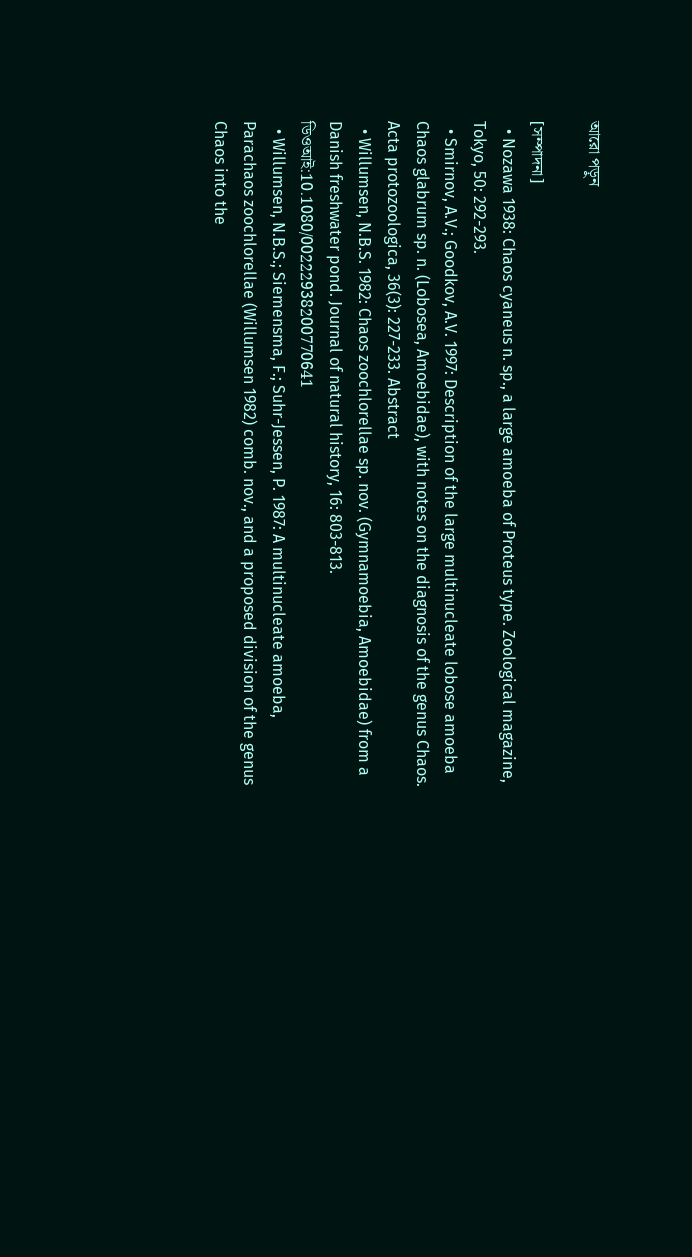আরো পড়ুন

[সম্পাদনা]
  • Nozawa 1938: Chaos cyaneus n. sp., a large amoeba of Proteus type. Zoological magazine, Tokyo, 50: 292-293.
  • Smirnov, A.V.; Goodkov, A.V. 1997: Description of the large multinucleate lobose amoeba Chaos glabrum sp. n. (Lobosea, Amoebidae), with notes on the diagnosis of the genus Chaos. Acta protozoologica, 36(3): 227-233. Abstract
  • Willumsen, N.B.S. 1982: Chaos zoochlorellae sp. nov. (Gymnamoebia, Amoebidae) from a Danish freshwater pond. Journal of natural history, 16: 803-813. ডিওআই:10.1080/00222938200770641
  • Willumsen, N.B.S.; Siemensma, F.; Suhr-Jessen, P. 1987: A multinucleate amoeba, Parachaos zoochlorellae (Willumsen 1982) comb. nov., and a proposed division of the genus Chaos into the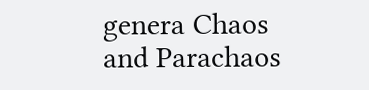genera Chaos and Parachaos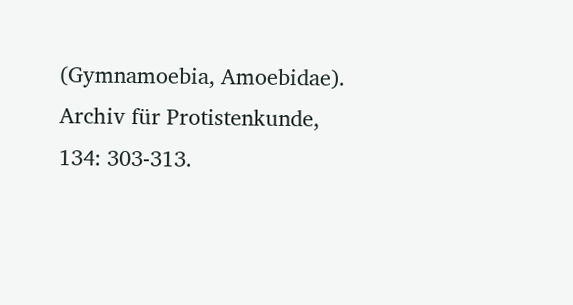(Gymnamoebia, Amoebidae). Archiv für Protistenkunde, 134: 303-313.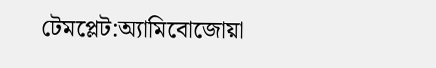টেমপ্লেট:অ্যামিবোজোয়া